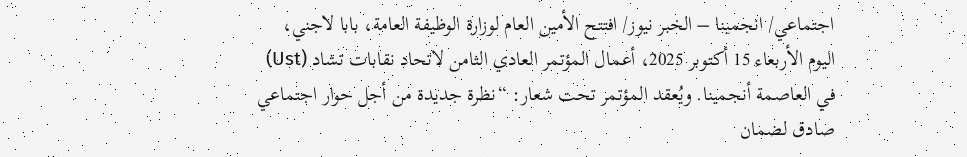اجتماعي/ انجمينا – الخبر نيوز/ افتتح الأمين العام لوزارة الوظيفة العامة، بابا لاجني، اليوم الأربعاء 15 أكتوبر 2025، أعمال المؤتمر العادي الثامن لاتحاد نقابات تشاد (Ust) في العاصمة أنجمينا. ويُعقد المؤتمر تحت شعار: “نظرة جديدة من أجل حوار اجتماعي صادق لضمان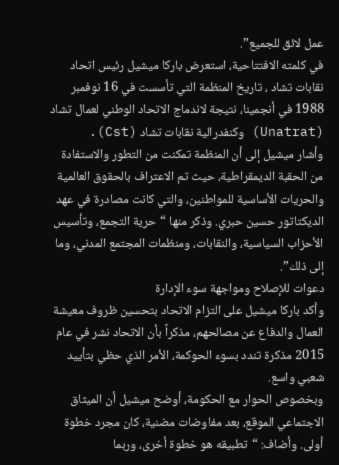عمل لائق للجميع”.
في كلمته الافتتاحية، استعرض باركا ميشيل رئيس اتحاد نقابات تشاد ، تاريخ المنظمة التي تأسست في 16 نوفمبر 1988 في أنجمينا، نتيجة لاندماج الاتحاد الوطني لعمال تشاد (Unatrat) وكنفدرالية نقابات تشاد (Cst).
وأشار ميشيل إلى أن المنظمة تمكنت من التطور والاستفادة من الحقبة الديمقراطية، حيث تم الاعتراف بالحقوق العالمية والحريات الأساسية للمواطنين، والتي كانت مصادرة في عهد الديكتاتور حسين حبري. وذكر منها “حرية التجمع، وتأسيس الأحزاب السياسية، والنقابات، ومنظمات المجتمع المدني، وما إلى ذلك”.
دعوات للإصلاح ومواجهة سوء الإدارة
وأكد باركا ميشيل على التزام الاتحاد بتحسين ظروف معيشة العمال والدفاع عن مصالحهم، مذكراً بأن الاتحاد نشر في عام 2015 مذكرة تندد بسوء الحوكمة، الأمر الذي حظي بتأييد شعبي واسع.
وبخصوص الحوار مع الحكومة، أوضح ميشيل أن الميثاق الاجتماعي الموقع، بعد مفاوضات مضنية، كان مجرد خطوة أولى. وأضاف: “تطبيقه هو خطوة أخرى، وربما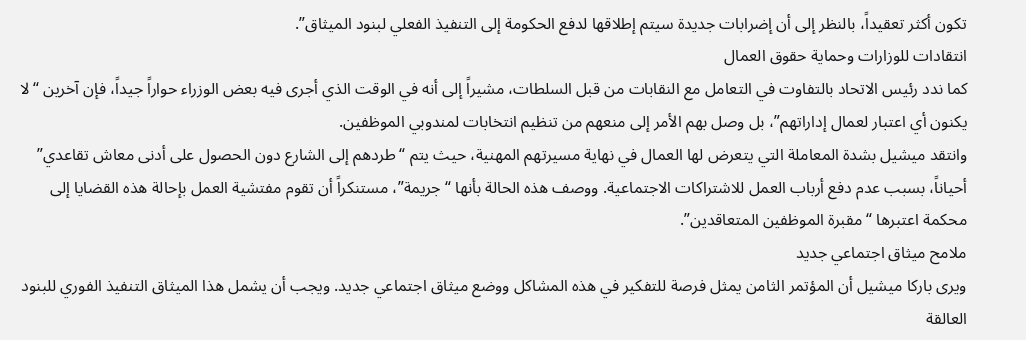تكون أكثر تعقيداً، بالنظر إلى أن إضرابات جديدة سيتم إطلاقها لدفع الحكومة إلى التنفيذ الفعلي لبنود الميثاق”.
انتقادات للوزارات وحماية حقوق العمال
كما ندد رئيس الاتحاد بالتفاوت في التعامل مع النقابات من قبل السلطات، مشيراً إلى أنه في الوقت الذي أجرى فيه بعض الوزراء حواراً جيداً، فإن آخرين “لا يكنون أي اعتبار لعمال إداراتهم”، بل وصل بهم الأمر إلى منعهم من تنظيم انتخابات لمندوبي الموظفين.
وانتقد ميشيل بشدة المعاملة التي يتعرض لها العمال في نهاية مسيرتهم المهنية، حيث يتم “طردهم إلى الشارع دون الحصول على أدنى معاش تقاعدي” أحياناً، بسبب عدم دفع أرباب العمل للاشتراكات الاجتماعية. ووصف هذه الحالة بأنها “جريمة”، مستنكراً أن تقوم مفتشية العمل بإحالة هذه القضايا إلى محكمة اعتبرها “مقبرة الموظفين المتعاقدين”.
ملامح ميثاق اجتماعي جديد
ويرى باركا ميشيل أن المؤتمر الثامن يمثل فرصة للتفكير في هذه المشاكل ووضع ميثاق اجتماعي جديد. ويجب أن يشمل هذا الميثاق التنفيذ الفوري للبنود العالقة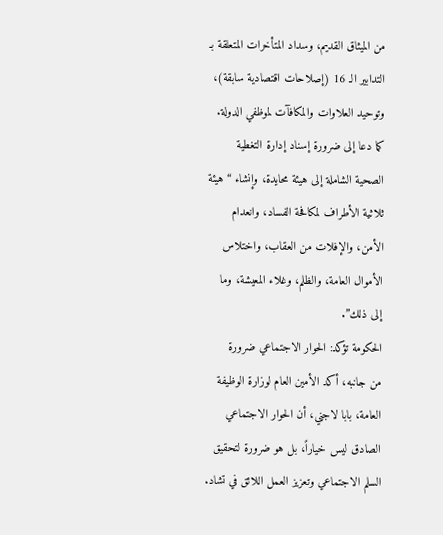من الميثاق القديم، وسداد المتأخرات المتعلقة بـ التدابير الـ 16 (إصلاحات اقتصادية سابقة)، وتوحيد العلاوات والمكافآت لموظفي الدولة.
كما دعا إلى ضرورة إسناد إدارة التغطية الصحية الشاملة إلى هيئة محايدة، وإنشاء “هيئة ثلاثية الأطراف لمكافحة الفساد، وانعدام الأمن، والإفلات من العقاب، واختلاس الأموال العامة، والظلم، وغلاء المعيشة، وما إلى ذلك”.
الحكومة تؤكد: الحوار الاجتماعي ضرورة
من جانبه، أكد الأمين العام لوزارة الوظيفة العامة، بابا لاجني، أن الحوار الاجتماعي الصادق ليس خياراً، بل هو ضرورة لتحقيق السلم الاجتماعي وتعزيز العمل اللائق في تشاد.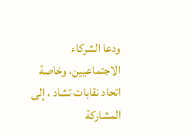ودعا الشركاء الاجتماعيين، وخاصة اتحاد نقابات تشاد ، إلى المشاركة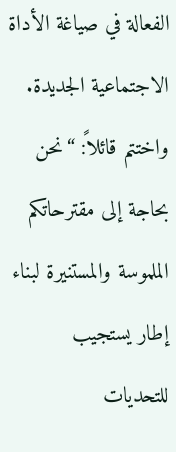الفعالة في صياغة الأداة الاجتماعية الجديدة. واختتم قائلاً: “نحن بحاجة إلى مقترحاتكم الملموسة والمستنيرة لبناء إطار يستجيب للتحديات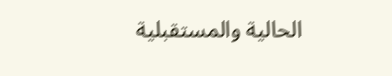الحالية والمستقبلية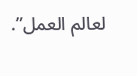لعالم العمل”.